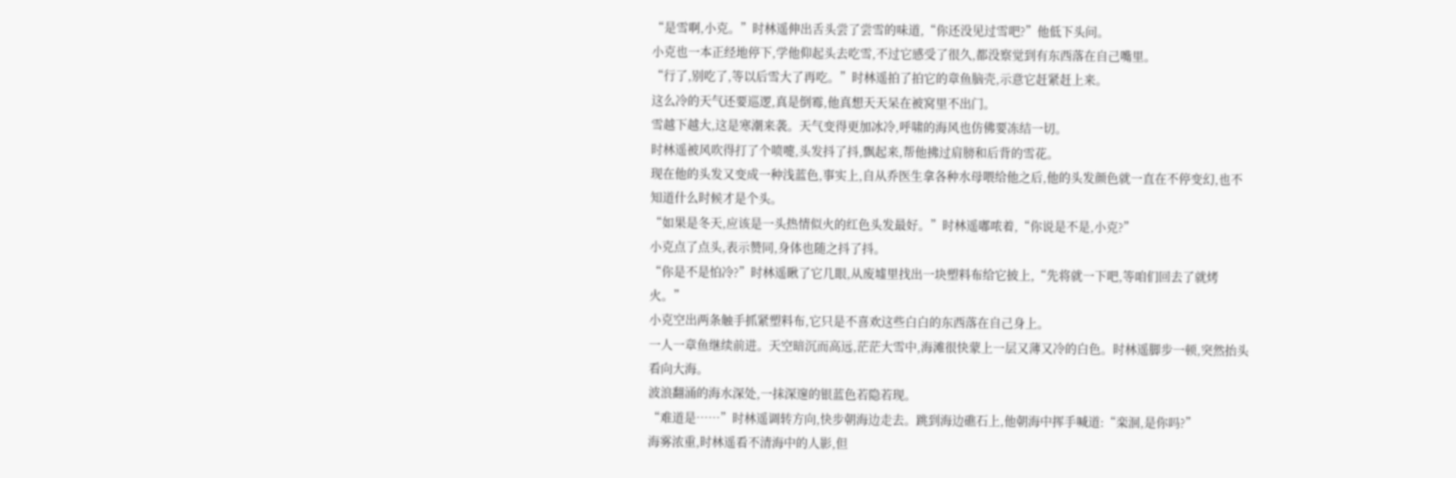“是雪啊,小克。”时林遥伸出舌头尝了尝雪的味道,“你还没见过雪吧?”他低下头问。
小克也一本正经地停下,学他仰起头去吃雪,不过它感受了很久,都没察觉到有东西落在自己嘴里。
“行了,别吃了,等以后雪大了再吃。”时林遥拍了拍它的章鱼脑壳,示意它赶紧赶上来。
这么冷的天气还要巡逻,真是倒霉,他真想天天呆在被窝里不出门。
雪越下越大,这是寒潮来袭。天气变得更加冰冷,呼啸的海风也仿佛要冻结一切。
时林遥被风吹得打了个喷嚏,头发抖了抖,飘起来,帮他拂过肩膀和后背的雪花。
现在他的头发又变成一种浅蓝色,事实上,自从乔医生拿各种水母喂给他之后,他的头发颜色就一直在不停变幻,也不知道什么时候才是个头。
“如果是冬天,应该是一头热情似火的红色头发最好。”时林遥嘟哝着,“你说是不是,小克?”
小克点了点头,表示赞同,身体也随之抖了抖。
“你是不是怕冷?”时林遥瞅了它几眼,从废墟里找出一块塑料布给它披上,“先将就一下吧,等咱们回去了就烤火。”
小克空出两条触手抓紧塑料布,它只是不喜欢这些白白的东西落在自己身上。
一人一章鱼继续前进。天空暗沉而高远,茫茫大雪中,海滩很快蒙上一层又薄又冷的白色。时林遥脚步一顿,突然抬头看向大海。
波浪翻涌的海水深处,一抹深邃的银蓝色若隐若现。
“难道是……”时林遥调转方向,快步朝海边走去。跳到海边礁石上,他朝海中挥手喊道:“栾洄,是你吗?”
海雾浓重,时林遥看不清海中的人影,但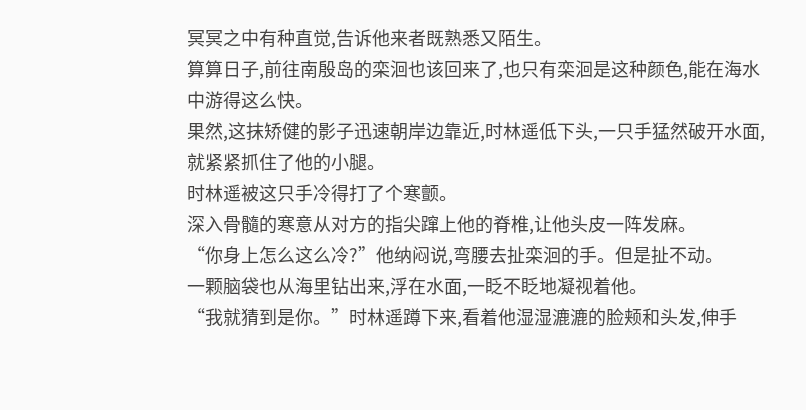冥冥之中有种直觉,告诉他来者既熟悉又陌生。
算算日子,前往南殷岛的栾洄也该回来了,也只有栾洄是这种颜色,能在海水中游得这么快。
果然,这抹矫健的影子迅速朝岸边靠近,时林遥低下头,一只手猛然破开水面,就紧紧抓住了他的小腿。
时林遥被这只手冷得打了个寒颤。
深入骨髓的寒意从对方的指尖蹿上他的脊椎,让他头皮一阵发麻。
“你身上怎么这么冷?”他纳闷说,弯腰去扯栾洄的手。但是扯不动。
一颗脑袋也从海里钻出来,浮在水面,一眨不眨地凝视着他。
“我就猜到是你。”时林遥蹲下来,看着他湿湿漉漉的脸颊和头发,伸手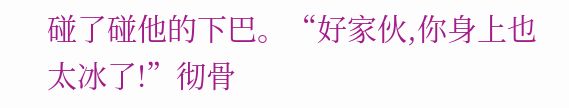碰了碰他的下巴。“好家伙,你身上也太冰了!”彻骨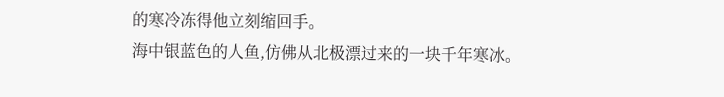的寒冷冻得他立刻缩回手。
海中银蓝色的人鱼,仿佛从北极漂过来的一块千年寒冰。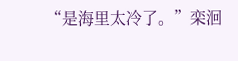“是海里太冷了。”栾洄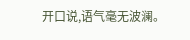开口说,语气毫无波澜。